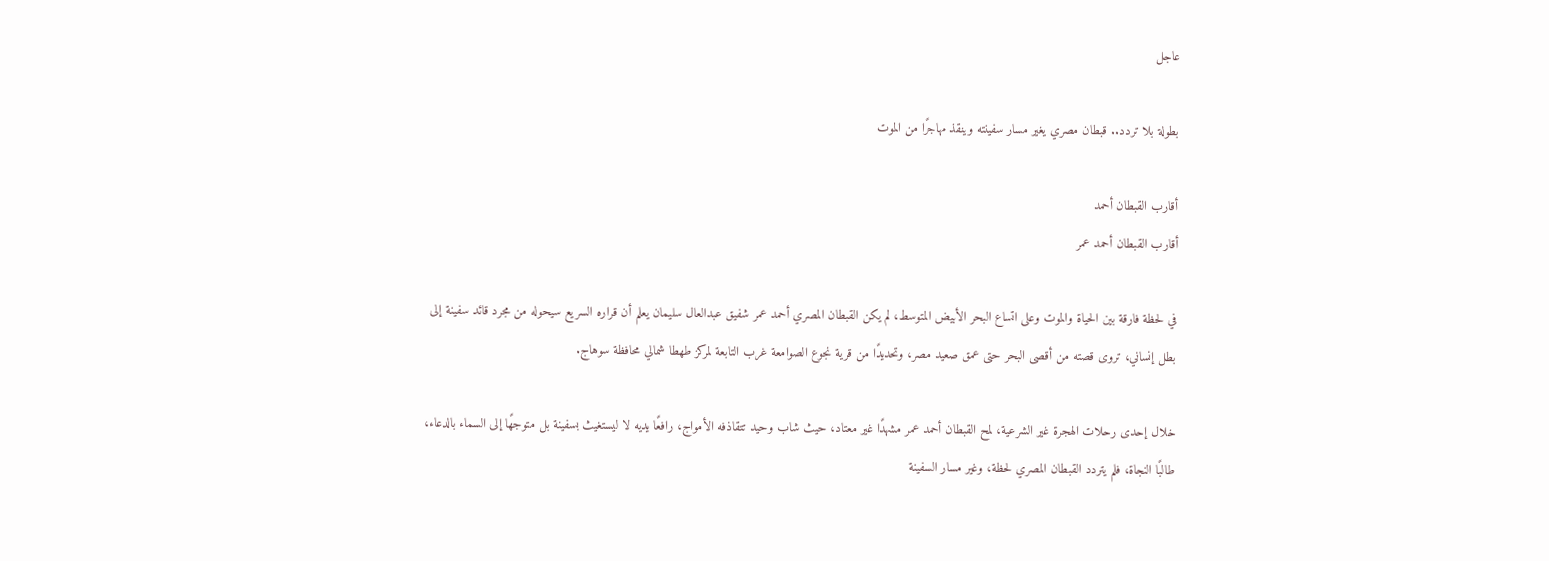عاجل

بطولة بلا تردد.. قبطان مصري يغير مسار سفينته وينقذ مهاجرًا من الموت

أقارب القبطان أحمد
أقارب القبطان أحمد عمر

في لحظة فارقة بين الحياة والموت وعلى اتساع البحر الأبيض المتوسط، لم يكن القبطان المصري أحمد عمر شفيق عبدالعال سليمان يعلم أن قراره السريع سيحوله من مجرد قائد سفينة إلى بطل إنساني، تروى قصته من أقصى البحر حتى عمق صعيد مصر، وتحديدًا من قرية نجوع الصوامعة غرب التابعة لمركز طهطا شمالي محافظة سوهاج.

خلال إحدى رحلات الهجرة غير الشرعية، لمح القبطان أحمد عمر مشهدًا غير معتاد، حيث شاب وحيد تتقاذفه الأمواج، رافعًا يديه لا ليستغيث بسفينة بل متوجهًا إلى السماء بالدعاء، طالبًا النجاة، فلم يتردد القبطان المصري لحظة، وغير مسار السفينة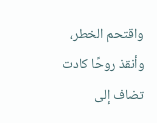واقتحم الخطر، وأنقذ روحًا كادت تضاف إلى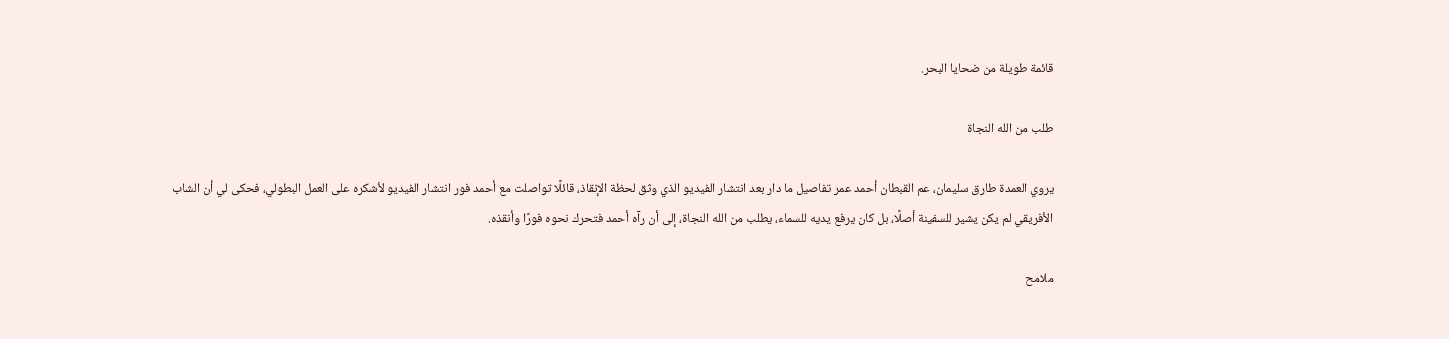قائمة طويلة من ضحايا البحر.

طلب من الله النجاة

يروي العمدة طارق سليمان، عم القبطان أحمد عمر تفاصيل ما دار بعد انتشار الفيديو الذي وثق لحظة الإنقاذ، قائلًا تواصلت مع أحمد فور انتشار الفيديو لأشكره على العمل البطولي، فحكى لي أن الشاب الأفريقي لم يكن يشير للسفينة أصلًا، بل كان يرفع يديه للسماء، يطلب من الله النجاة، إلى أن رآه أحمد فتحرك نحوه فورًا وأنقذه.

ملامح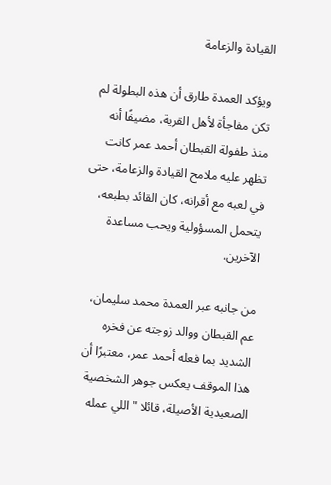القيادة والزعامة

ويؤكد العمدة طارق أن هذه البطولة لم تكن مفاجأة لأهل القرية، مضيفًا أنه منذ طفولة القبطان أحمد عمر كانت تظهر عليه ملامح القيادة والزعامة، حتى في لعبه مع أقرانه، كان القائد بطبعه، يتحمل المسؤولية ويحب مساعدة الآخرين.

من جانبه عبر العمدة محمد سليمان، عم القبطان ووالد زوجته عن فخره الشديد بما فعله أحمد عمر، معتبرًا أن هذا الموقف يعكس جوهر الشخصية الصعيدية الأصيلة، قائلا "اللي عمله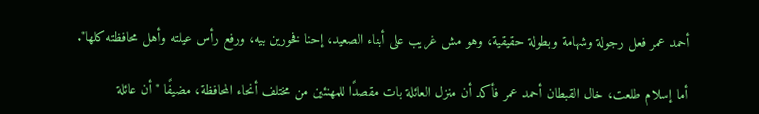أحمد عمر فعل رجولة وشهامة وبطولة حقيقية، وهو مش غريب على أبناء الصعيد، إحنا فخورين بيه، ورفع رأس عيلته وأهل محافظته كلها".

أما إسلام طلعت، خال القبطان أحمد عمر فأكد أن منزل العائلة بات مقصدًا للمهنئين من مختلف أنحاء المحافظة، مضيفًا "أن عائلة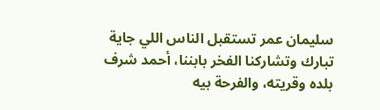سليمان عمر تستقبل الناس اللي جاية تبارك وتشاركنا الفخر بابننا، أحمد شرف بلده وقريته، والفرحة بيه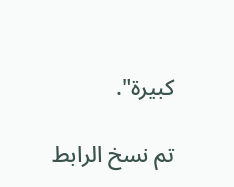كبيرة".

تم نسخ الرابط